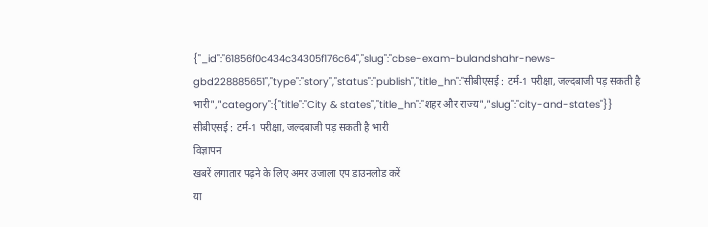{"_id":"61856f0c434c34305f176c64","slug":"cbse-exam-bulandshahr-news-gbd228885651","type":"story","status":"publish","title_hn":"सीबीएसई : टर्म-1 परीक्षा, जल्दबाजी पड़ सकती है भारी","category":{"title":"City & states","title_hn":"शहर और राज्य","slug":"city-and-states"}}
सीबीएसई : टर्म-1 परीक्षा, जल्दबाजी पड़ सकती है भारी
विज्ञापन
खबरें लगातार पढ़ने के लिए अमर उजाला एप डाउनलोड करें
या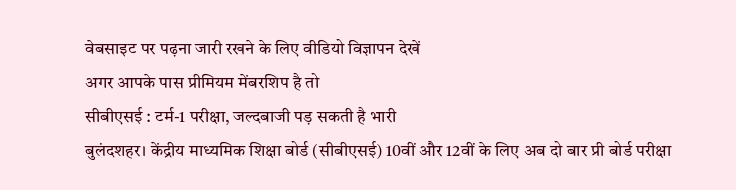वेबसाइट पर पढ़ना जारी रखने के लिए वीडियो विज्ञापन देखें
अगर आपके पास प्रीमियम मेंबरशिप है तो
सीबीएसई : टर्म-1 परीक्षा, जल्दबाजी पड़ सकती है भारी
बुलंदशहर। केंद्रीय माध्यमिक शिक्षा बोर्ड (सीबीएसई) 10वीं और 12वीं के लिए अब दो बार प्री बोर्ड परीक्षा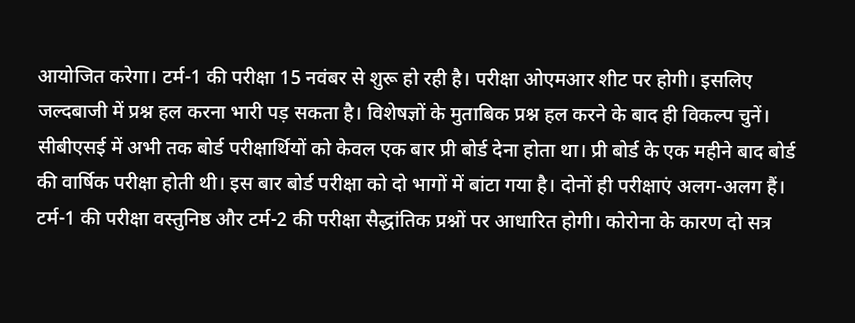आयोजित करेगा। टर्म-1 की परीक्षा 15 नवंबर से शुरू हो रही है। परीक्षा ओएमआर शीट पर होगी। इसलिए जल्दबाजी में प्रश्न हल करना भारी पड़ सकता है। विशेषज्ञों के मुताबिक प्रश्न हल करने के बाद ही विकल्प चुनें।
सीबीएसई में अभी तक बोर्ड परीक्षार्थियों को केवल एक बार प्री बोर्ड देना होता था। प्री बोर्ड के एक महीने बाद बोर्ड की वार्षिक परीक्षा होती थी। इस बार बोर्ड परीक्षा को दो भागों में बांटा गया है। दोनों ही परीक्षाएं अलग-अलग हैं। टर्म-1 की परीक्षा वस्तुनिष्ठ और टर्म-2 की परीक्षा सैद्धांतिक प्रश्नों पर आधारित होगी। कोरोना के कारण दो सत्र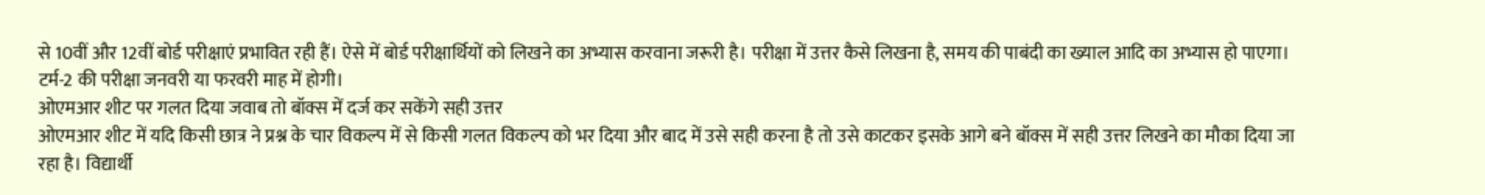से 10वीं और 12वीं बोर्ड परीक्षाएं प्रभावित रही हैं। ऐसे में बोर्ड परीक्षार्थियों को लिखने का अभ्यास करवाना जरूरी है। परीक्षा में उत्तर कैसे लिखना है, समय की पाबंदी का ख्याल आदि का अभ्यास हो पाएगा। टर्म-2 की परीक्षा जनवरी या फरवरी माह में होगी।
ओएमआर शीट पर गलत दिया जवाब तो बॉक्स में दर्ज कर सकेंगे सही उत्तर
ओएमआर शीट में यदि किसी छात्र ने प्रश्न के चार विकल्प में से किसी गलत विकल्प को भर दिया और बाद में उसे सही करना है तो उसे काटकर इसके आगे बने बॉक्स में सही उत्तर लिखने का मौका दिया जा रहा है। विद्यार्थी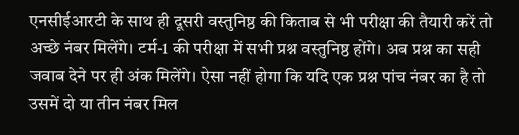एनसीईआरटी के साथ ही दूसरी वस्तुनिष्ठ की किताब से भी परीक्षा की तैयारी करें तो अच्छे नंबर मिलेंगे। टर्म-1 की परीक्षा में सभी प्रश्न वस्तुनिष्ठ होंगे। अब प्रश्न का सही जवाब देने पर ही अंक मिलेंगे। ऐसा नहीं होगा कि यदि एक प्रश्न पांच नंबर का है तो उसमें दो या तीन नंबर मिल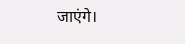जाएंगे।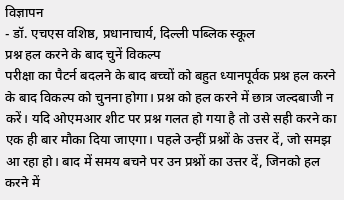विज्ञापन
- डॉ. एचएस वशिष्ठ, प्रधानाचार्य, दिल्ली पब्लिक स्कूल
प्रश्न हल करने के बाद चुनें विकल्प
परीक्षा का पैटर्न बदलने के बाद बच्चों को बहुत ध्यानपूर्वक प्रश्न हल करने के बाद विकल्प को चुनना होगा। प्रश्न को हल करने में छात्र जल्दबाजी न करें। यदि ओएमआर शीट पर प्रश्न गलत हो गया है तो उसे सही करने का एक ही बार मौका दिया जाएगा। पहले उन्हीं प्रश्नों के उत्तर दें, जो समझ आ रहा हो। बाद में समय बचने पर उन प्रश्नों का उत्तर दें, जिनको हल करने में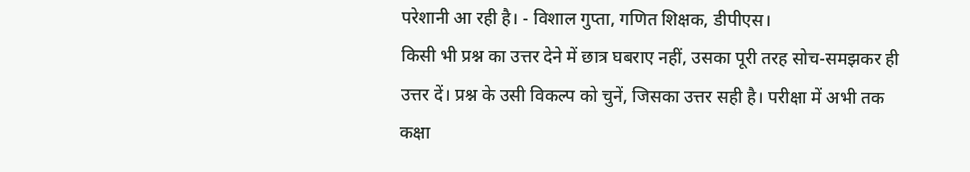परेशानी आ रही है। - विशाल गुप्ता, गणित शिक्षक, डीपीएस।
किसी भी प्रश्न का उत्तर देने में छात्र घबराए नहीं, उसका पूरी तरह सोच-समझकर ही उत्तर दें। प्रश्न के उसी विकल्प को चुनें, जिसका उत्तर सही है। परीक्षा में अभी तक कक्षा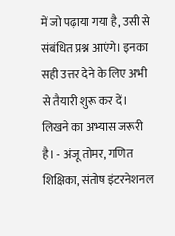में जो पढ़ाया गया है, उसी से संबंधित प्रश्न आएंगे। इनका सही उत्तर देने के लिए अभी से तैयारी शुरू कर दें। लिखने का अभ्यास जरूरी है। - अंजू तोमर, गणित शिक्षिका, संतोष इंटरनेशनल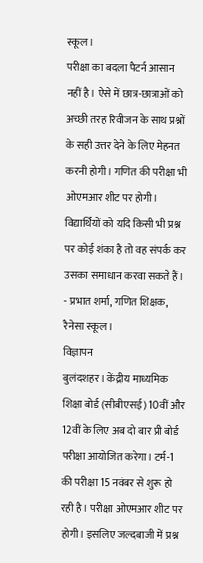स्कूल।
परीक्षा का बदला पैटर्न आसान नहीं है। ऐसे में छात्र-छात्राओं को अच्छी तरह रिवीजन के साथ प्रश्नों के सही उत्तर देने के लिए मेहनत करनी होगी। गणित की परीक्षा भी ओएमआर शीट पर होगी। विद्यार्थियों को यदि किसी भी प्रश्न पर कोई शंका है तो वह संपर्क कर उसका समाधान करवा सकते हैं। - प्रभात शर्मा, गणित शिक्षक, रैनेसा स्कूल।
विज्ञापन
बुलंदशहर। केंद्रीय माध्यमिक शिक्षा बोर्ड (सीबीएसई) 10वीं और 12वीं के लिए अब दो बार प्री बोर्ड परीक्षा आयोजित करेगा। टर्म-1 की परीक्षा 15 नवंबर से शुरू हो रही है। परीक्षा ओएमआर शीट पर होगी। इसलिए जल्दबाजी में प्रश्न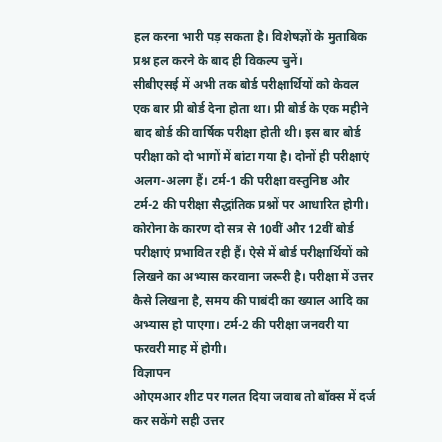हल करना भारी पड़ सकता है। विशेषज्ञों के मुताबिक प्रश्न हल करने के बाद ही विकल्प चुनें।
सीबीएसई में अभी तक बोर्ड परीक्षार्थियों को केवल एक बार प्री बोर्ड देना होता था। प्री बोर्ड के एक महीने बाद बोर्ड की वार्षिक परीक्षा होती थी। इस बार बोर्ड परीक्षा को दो भागों में बांटा गया है। दोनों ही परीक्षाएं अलग-अलग हैं। टर्म-1 की परीक्षा वस्तुनिष्ठ और टर्म-2 की परीक्षा सैद्धांतिक प्रश्नों पर आधारित होगी। कोरोना के कारण दो सत्र से 10वीं और 12वीं बोर्ड परीक्षाएं प्रभावित रही हैं। ऐसे में बोर्ड परीक्षार्थियों को लिखने का अभ्यास करवाना जरूरी है। परीक्षा में उत्तर कैसे लिखना है, समय की पाबंदी का ख्याल आदि का अभ्यास हो पाएगा। टर्म-2 की परीक्षा जनवरी या फरवरी माह में होगी।
विज्ञापन
ओएमआर शीट पर गलत दिया जवाब तो बॉक्स में दर्ज कर सकेंगे सही उत्तर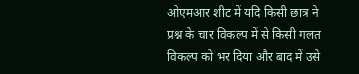ओएमआर शीट में यदि किसी छात्र ने प्रश्न के चार विकल्प में से किसी गलत विकल्प को भर दिया और बाद में उसे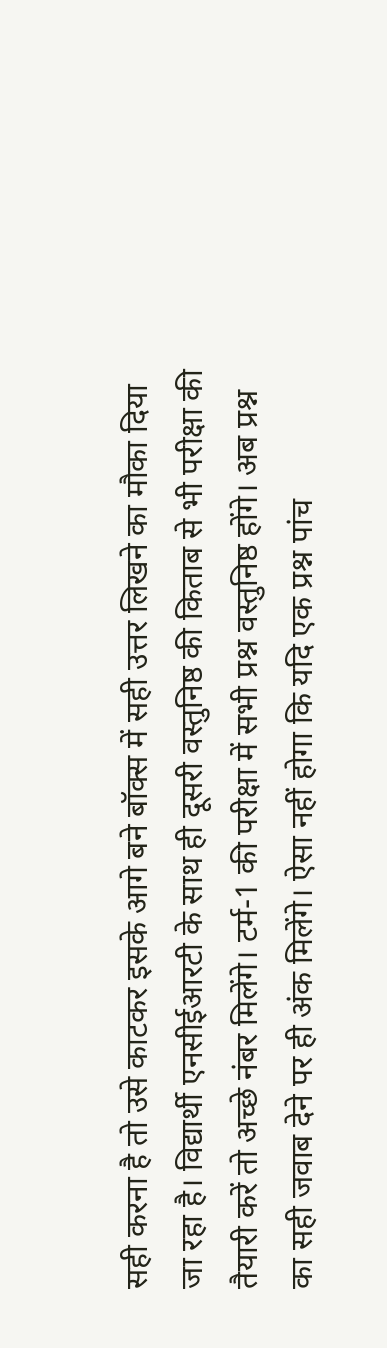सही करना है तो उसे काटकर इसके आगे बने बॉक्स में सही उत्तर लिखने का मौका दिया जा रहा है। विद्यार्थी एनसीईआरटी के साथ ही दूसरी वस्तुनिष्ठ की किताब से भी परीक्षा की तैयारी करें तो अच्छे नंबर मिलेंगे। टर्म-1 की परीक्षा में सभी प्रश्न वस्तुनिष्ठ होंगे। अब प्रश्न का सही जवाब देने पर ही अंक मिलेंगे। ऐसा नहीं होगा कि यदि एक प्रश्न पांच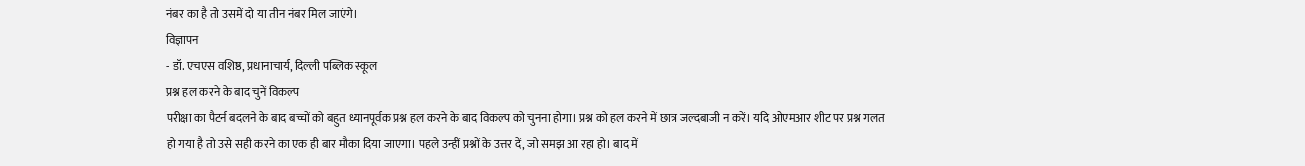नंबर का है तो उसमें दो या तीन नंबर मिल जाएंगे।
विज्ञापन
- डॉ. एचएस वशिष्ठ, प्रधानाचार्य, दिल्ली पब्लिक स्कूल
प्रश्न हल करने के बाद चुनें विकल्प
परीक्षा का पैटर्न बदलने के बाद बच्चों को बहुत ध्यानपूर्वक प्रश्न हल करने के बाद विकल्प को चुनना होगा। प्रश्न को हल करने में छात्र जल्दबाजी न करें। यदि ओएमआर शीट पर प्रश्न गलत हो गया है तो उसे सही करने का एक ही बार मौका दिया जाएगा। पहले उन्हीं प्रश्नों के उत्तर दें, जो समझ आ रहा हो। बाद में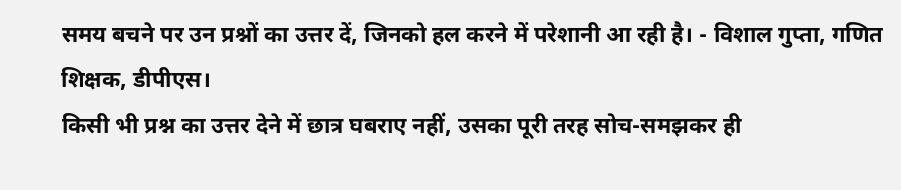समय बचने पर उन प्रश्नों का उत्तर दें, जिनको हल करने में परेशानी आ रही है। - विशाल गुप्ता, गणित शिक्षक, डीपीएस।
किसी भी प्रश्न का उत्तर देने में छात्र घबराए नहीं, उसका पूरी तरह सोच-समझकर ही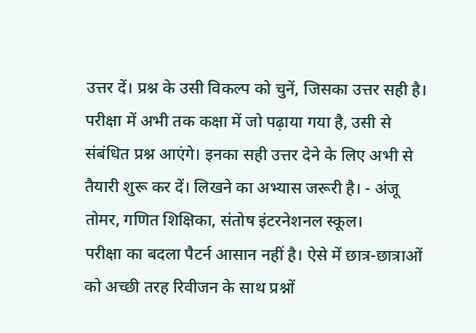उत्तर दें। प्रश्न के उसी विकल्प को चुनें, जिसका उत्तर सही है। परीक्षा में अभी तक कक्षा में जो पढ़ाया गया है, उसी से संबंधित प्रश्न आएंगे। इनका सही उत्तर देने के लिए अभी से तैयारी शुरू कर दें। लिखने का अभ्यास जरूरी है। - अंजू तोमर, गणित शिक्षिका, संतोष इंटरनेशनल स्कूल।
परीक्षा का बदला पैटर्न आसान नहीं है। ऐसे में छात्र-छात्राओं को अच्छी तरह रिवीजन के साथ प्रश्नों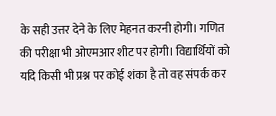के सही उत्तर देने के लिए मेहनत करनी होगी। गणित की परीक्षा भी ओएमआर शीट पर होगी। विद्यार्थियों को यदि किसी भी प्रश्न पर कोई शंका है तो वह संपर्क कर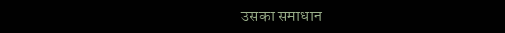उसका समाधान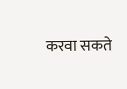करवा सकते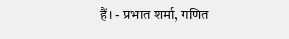हैं। - प्रभात शर्मा, गणित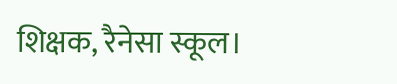शिक्षक, रैनेसा स्कूल।